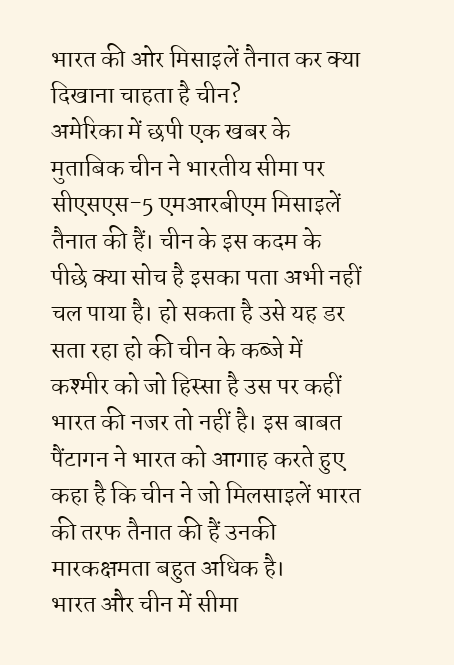भारत की ओर मिसाइलें तैनात कर क्या दिखाना चाहता है चीन?
अमेरिका में छपी एक खबर के मुताबिक चीन ने भारतीय सीमा पर सीएसएस-5 एमआरबीएम मिसाइलें तैनात की हैं। चीन के इस कदम के पीछे क्या सोच है इसका पता अभी नहीं चल पाया है। हो सकता है उसे यह डर सता रहा हो की चीन के कब्जे में कश्मीर को जो हिस्सा है उस पर कहीं भारत की नजर तो नहीं है। इस बाबत पैंटागन ने भारत को आगाह करते हुए कहा है कि चीन ने जो मिलसाइलें भारत की तरफ तैनात की हैं उनकी मारकक्षमता बहुत अधिक है।
भारत और चीन में सीमा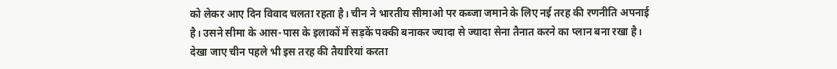को लेकर आए दिन विवाद चलता रहता है। चीन ने भारतीय सीमाओ पर कब्जा जमाने के लिए नई तरह की रणनीति अपनाई है। उसने सीमा के आस-पास के इलाकों में सड़कें पक्की बनाकर ज्यादा से ज्यादा सेना तैनात करने का प्लान बना रखा है। देखा जाए चीन पहले भी इस तरह की तैयारियां करता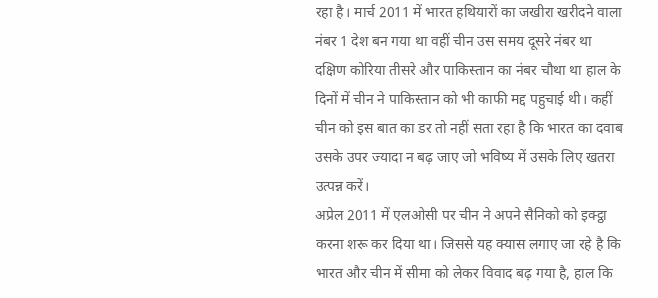रहा है। मार्च 2011 में भारत हथियारों का जखीरा खरीदने वाला नंबर 1 देश बन गया था वहीं चीन उस समय दूसरे नंबर था दक्षिण कोरिया तीसरे और पाकिस्तान का नंबर चौथा था हाल के दिनों में चीन ने पाकिस्तान को भी काफी मद्द पहुचाई थी। कहीं चीन को इस बात का डर तो नहीं सता रहा है कि भारत का दवाब उसके उपर ज्यादा न बढ़ जाए जो भविष्य में उसके लिए खतरा उत्पन्न करें।
अप्रेल 2011 में एलओसी पर चीन ने अपने सैनिको को इक्ट्ठा करना शरू कर दिया था। जिससे यह क्यास लगाए जा रहे है कि भारत और चीन में सीमा को लेकर विवाद बढ़ गया है, हाल कि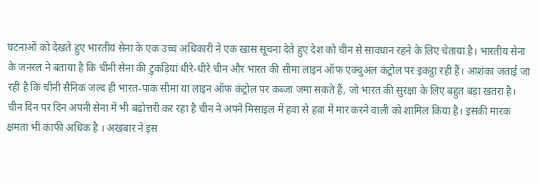घटनाओं को देखते हुए भारतीय सेना के एक उच्च अधिकारी ने एक खास सूचना देते हुए देश को चीन से सावधान रहने के लिए चेताया है। भारतीय सेना के जनरल ने बताया है कि चीनी सेना की टुकड़ियां धीरे-धीरे चीन और भारत की सीमा लाइन ऑफ एक्चुअल कंट्रोल पर इकट्ठा रही हैं। आशंका जताई जा रही है कि चीनी सैनिक जल्द ही भारत-पाक सीमा या लाइन ऑफ कंट्रोल पर कब्जा जमा सकते हैं, जो भारत की सुरक्षा के लिए बहुत बड़ा खतरा है।
चीन दिन पर दिन अपनी सेना में भी बढ़ोत्तरी कर रहा है चीन ने अपने मिसाइल में हवा से हवा में मार करने वाली को शामिल किया है। इसकी मारक क्षमता भी काफी अधिक है । अखबार ने इस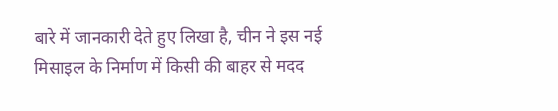बारे में जानकारी देते हुए लिखा है, चीन ने इस नई मिसाइल के निर्माण में किसी की बाहर से मदद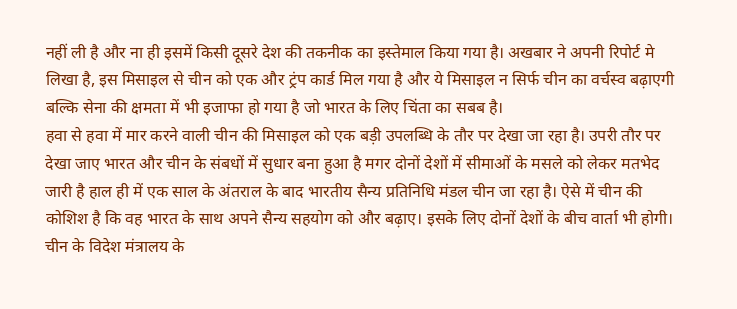नहीं ली है और ना ही इसमें किसी दूसरे देश की तकनीक का इस्तेमाल किया गया है। अखबार ने अपनी रिपोर्ट मे लिखा है, इस मिसाइल से चीन को एक और ट्रंप कार्ड मिल गया है और ये मिसाइल न सिर्फ चीन का वर्चस्व बढ़ाएगी बल्कि सेना की क्षमता में भी इजाफा हो गया है जो भारत के लिए चिंता का सबब है।
हवा से हवा में मार करने वाली चीन की मिसाइल को एक बड़ी उपलब्धि के तौर पर देखा जा रहा है। उपरी तौर पर देखा जाए भारत और चीन के संबधों में सुधार बना हुआ है मगर दोनों देशों में सीमाओं के मसले को लेकर मतभेद जारी है हाल ही में एक साल के अंतराल के बाद भारतीय सैन्य प्रतिनिधि मंडल चीन जा रहा है। ऐसे में चीन की कोशिश है कि वह भारत के साथ अपने सैन्य सहयोग को और बढ़ाए। इसके लिए दोनों देशों के बीच वार्ता भी होगी।
चीन के विदेश मंत्रालय के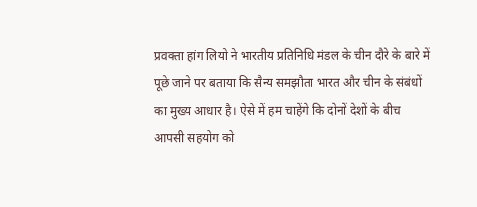प्रवक्ता हांग लियो ने भारतीय प्रतिनिधि मंडल के चीन दौरे के बारे में पूछे जाने पर बताया कि सैन्य समझौता भारत और चीन के संबंधों का मुख्य आधार है। ऐसे में हम चाहेंगे कि दोनों देशों के बीच आपसी सहयोग को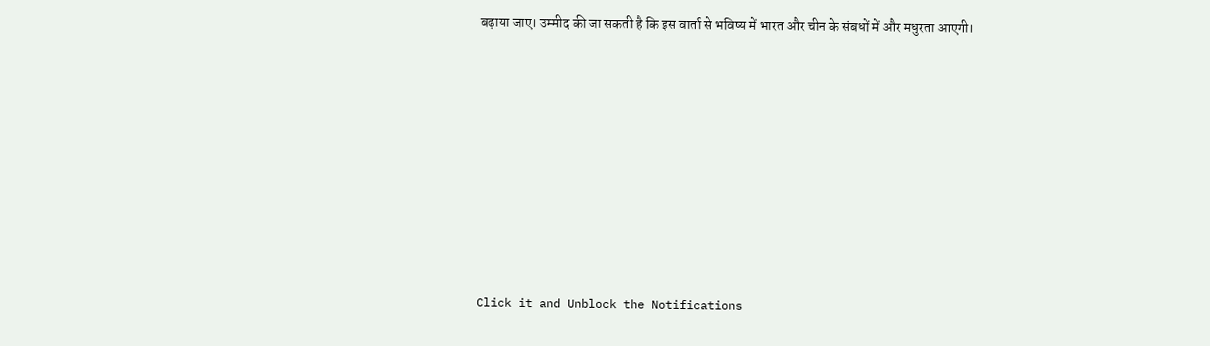बढ़ाया जाए। उम्मीद की जा सकती है कि इस वार्ता से भविष्य में भारत और चीन के संबधों में और मधुरता आएगी।













Click it and Unblock the Notifications